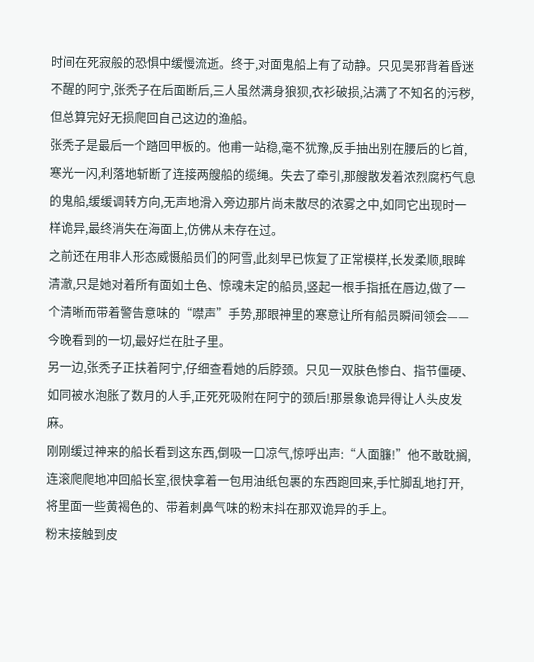时间在死寂般的恐惧中缓慢流逝。终于,对面鬼船上有了动静。只见吴邪背着昏迷不醒的阿宁,张秃子在后面断后,三人虽然满身狼狈,衣衫破损,沾满了不知名的污秽,但总算完好无损爬回自己这边的渔船。
张秃子是最后一个踏回甲板的。他甫一站稳,毫不犹豫,反手抽出别在腰后的匕首,寒光一闪,利落地斩断了连接两艘船的缆绳。失去了牵引,那艘散发着浓烈腐朽气息的鬼船,缓缓调转方向,无声地滑入旁边那片尚未散尽的浓雾之中,如同它出现时一样诡异,最终消失在海面上,仿佛从未存在过。
之前还在用非人形态威慑船员们的阿雪,此刻早已恢复了正常模样,长发柔顺,眼眸清澈,只是她对着所有面如土色、惊魂未定的船员,竖起一根手指抵在唇边,做了一个清晰而带着警告意味的“噤声”手势,那眼神里的寒意让所有船员瞬间领会——今晚看到的一切,最好烂在肚子里。
另一边,张秃子正扶着阿宁,仔细查看她的后脖颈。只见一双肤色惨白、指节僵硬、如同被水泡胀了数月的人手,正死死吸附在阿宁的颈后!那景象诡异得让人头皮发麻。
刚刚缓过神来的船长看到这东西,倒吸一口凉气,惊呼出声:“人面臁!”他不敢耽搁,连滚爬爬地冲回船长室,很快拿着一包用油纸包裹的东西跑回来,手忙脚乱地打开,将里面一些黄褐色的、带着刺鼻气味的粉末抖在那双诡异的手上。
粉末接触到皮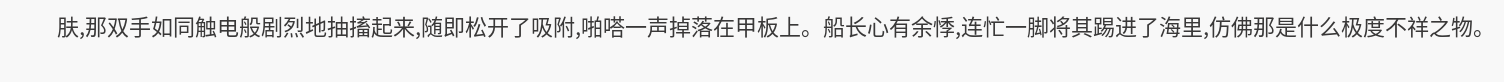肤,那双手如同触电般剧烈地抽搐起来,随即松开了吸附,啪嗒一声掉落在甲板上。船长心有余悸,连忙一脚将其踢进了海里,仿佛那是什么极度不祥之物。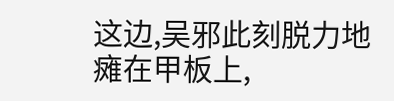这边,吴邪此刻脱力地瘫在甲板上,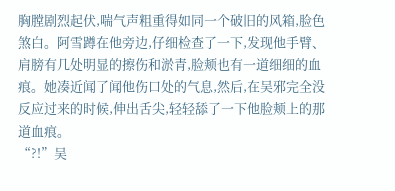胸膛剧烈起伏,喘气声粗重得如同一个破旧的风箱,脸色煞白。阿雪蹲在他旁边,仔细检查了一下,发现他手臂、肩膀有几处明显的擦伤和淤青,脸颊也有一道细细的血痕。她凑近闻了闻他伤口处的气息,然后,在吴邪完全没反应过来的时候,伸出舌尖,轻轻舔了一下他脸颊上的那道血痕。
“?!”吴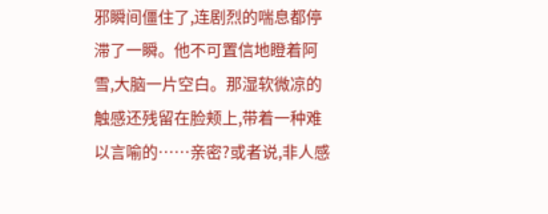邪瞬间僵住了,连剧烈的喘息都停滞了一瞬。他不可置信地瞪着阿雪,大脑一片空白。那湿软微凉的触感还残留在脸颊上,带着一种难以言喻的……亲密?或者说,非人感